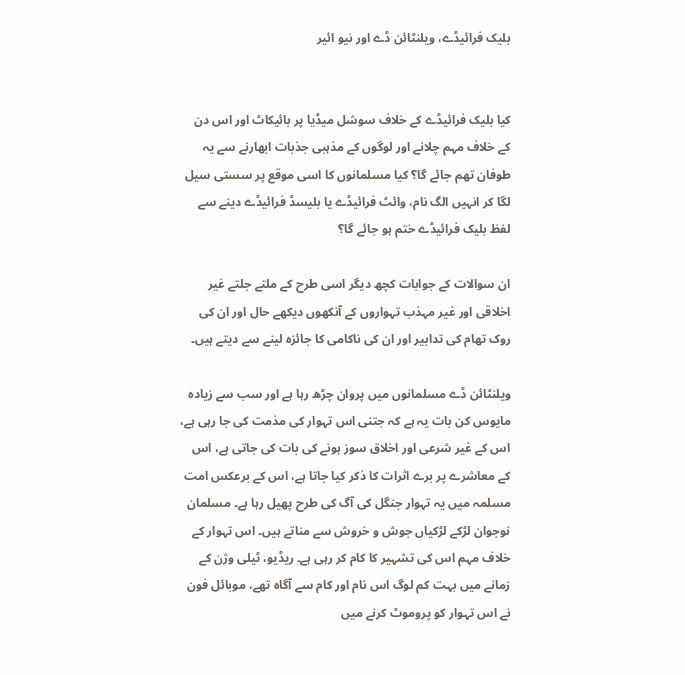بلیک فرائیڈے، ویلنٹائن ڈے اور نیو ائیر


کیا بلیک فرائیڈے کے خلاف سوشل میڈیا پر بائیکاٹ اور اس دن کے خلاف مہم چلانے اور لوگوں کے مذہبی جذبات ابھارنے سے یہ طوفان تھم جائے گا؟ کیا مسلمانوں کا اسی موقع پر سستی سیل لگا کر انہیں الگ نام، وائٹ فرائیڈے یا بلیسڈ فرائیڈے دینے سے لفظ بلیک فرائیڈے ختم ہو جائے گا؟

ان سوالات کے جوابات کچھ دیگر اسی طرح کے ملتے جلتے غیر اخلاقی اور غیر مہذب تہواروں کے آنکھوں دیکھے حال اور ان کی روک تھام کی تدابیر اور ان کی ناکامی کا جائزہ لینے سے دیتے ہیں۔

ویلنٹائن ڈے مسلمانوں میں پروان چڑھ رہا ہے اور سب سے زیادہ مایوس کن بات یہ ہے کہ جتنی اس تہوار کی مذمت کی جا رہی ہے، اس کے غیر شرعی اور اخلاق سوز ہونے کی بات کی جاتی ہے، اس کے معاشرے پر برے اثرات کا ذکر کیا جاتا ہے، اس کے برعکس امت مسلمہ میں یہ تہوار جنگل کی آگ کی طرح پھیل رہا ہے۔ مسلمان نوجوان لڑکے لڑکیاں جوش و خروش سے مناتے ہیں۔ اس تہوار کے خلاف مہم اس کی تشہیر کا کام کر رہی ہے۔ ریڈیو، ٹیلی وژن کے زمانے میں بہت کم لوگ اس نام اور کام سے آگاہ تھے، موبائل فون نے اس تہوار کو پروموٹ کرنے میں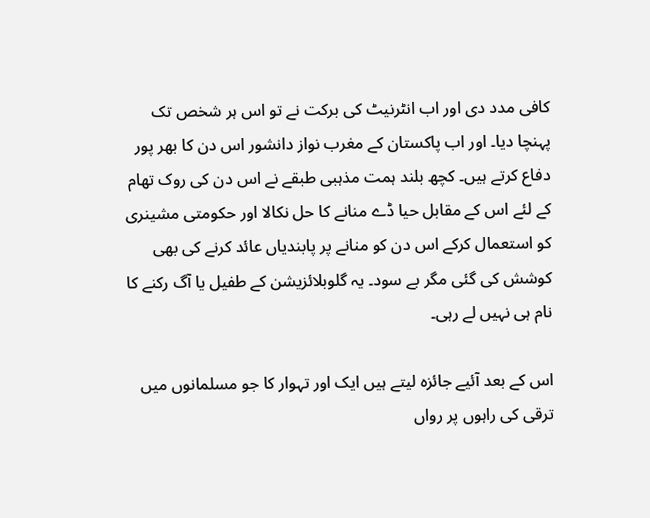کافی مدد دی اور اب انٹرنیٹ کی برکت نے تو اس ہر شخص تک پہنچا دیا۔ اور اب پاکستان کے مغرب نواز دانشور اس دن کا بھر پور دفاع کرتے ہیں۔ کچھ بلند ہمت مذہبی طبقے نے اس دن کی روک تھام کے لئے اس کے مقابل حیا ڈے منانے کا حل نکالا اور حکومتی مشینری کو استعمال کرکے اس دن کو منانے پر پابندیاں عائد کرنے کی بھی کوشش کی گئی مگر بے سود۔ یہ گلوبلائزیشن کے طفیل یا آگ رکنے کا نام ہی نہیں لے رہی۔

اس کے بعد آئیے جائزہ لیتے ہیں ایک اور تہوار کا جو مسلمانوں میں ترقی کی راہوں پر رواں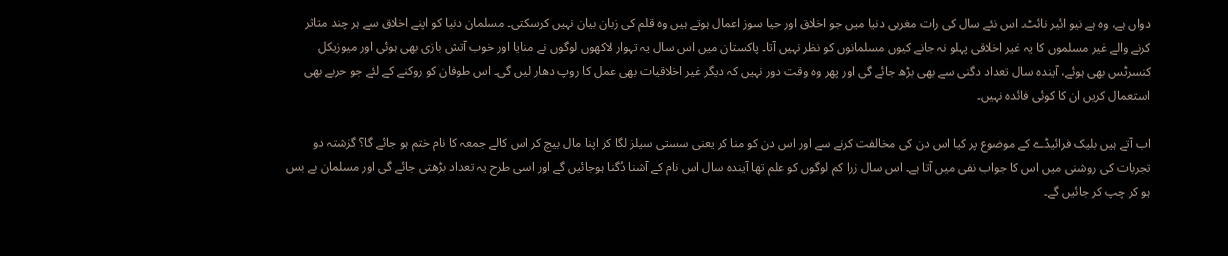دواں ہے، وہ ہے نیو ائیر نائٹ۔ اس نئے سال کی رات مغربی دنیا میں جو اخلاق اور حیا سوز اعمال ہوتے ہیں وہ قلم کی زبان بیان نہیں کرسکتی۔ مسلمان دنیا کو اپنے اخلاق سے ہر چند متاثر کرنے والے غیر مسلموں کا یہ غیر اخلاقی پہلو نہ جانے کیوں مسلمانوں کو نظر نہیں آتا۔ پاکستان میں اس سال یہ تہوار لاکھوں لوگوں نے منایا اور خوب آتش بازی بھی ہوئی اور میوزیکل کنسرٹس بھی ہوئے، آیندہ سال تعداد دگنی سے بھی بڑھ جائے گی اور پھر وہ وقت دور نہیں کہ دیگر غیر اخلاقیات بھی عمل کا روپ دھار لیں گی۔ اس طوفان کو روکنے کے لئے جو حربے بھی استعمال کریں ان کا کوئی فائدہ نہیں۔

اب آتے ہیں بلیک فرائیڈے کے موضوع پر کیا اس دن کی مخالفت کرنے سے اور اس دن کو منا کر یعنی سستی سیلز لگا کر اپنا مال بیچ کر اس کالے جمعہ کا نام ختم ہو جائے گا؟ گزشتہ دو تجربات کی روشنی میں اس کا جواب نفی میں آتا ہے۔ اس سال زرا کم لوگوں کو علم تھا آیندہ سال اس نام کے آشنا دُگنا ہوجائیں گے اور اسی طرح یہ تعداد بڑھتی جائے گی اور مسلمان بے بس ہو کر چپ کر جائیں گے۔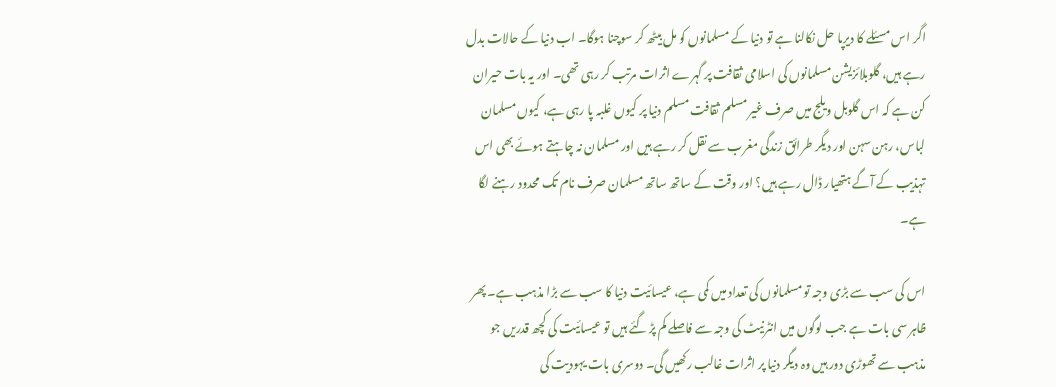اگر اس مسئلے کا دیرپا حل نکالنا ہے تو دنیا کے مسلمانوں کو مل بیٹھ کر سوچنا ہوگا۔ اب دنیا کے حالات بدل رہے ہیں، گلوبلائزیشن مسلمانوں کی اسلامی ثقافت پر گہرے اثرات مرتب کر رہی تھی۔ اور یہ بات حیران کن ہے کہ اس گلوبل ویلج میں صرف غیر مسلم ثقافت مسلم دنیا پر کیوں غلبہ پا رہی ہے، کیوں مسلمان لباس، رہن سہن اور دیگر طرائق زندگی مغرب سے نقل کر رہے ہیں اور مسلمان نہ چاہتے ہوئے بھی اس تہذیب کے آگے ہتھیار ڈال رہے ہیں؟ اور وقت کے ساتھ ساتھ مسلمان صرف نام تک محدود رہنے لگا ہے۔

اس کی سب سے بڑی وجہ تو مسلمانوں کی تعداد میں کمی ہے، عیسائیت دنیا کا سب سے بڑا مذہب ہے۔ پھر ظاہر سی بات ہے جب لوگوں میں انٹرنیٹ کی وجہ سے فاصلے کم پڑ گئے ہیں تو عیسائیت کی کچھ قدریں جو مذہب سے تھوڑی دور ہیں وہ دیگر دنیا پر اثرات غالب رکھیں گی۔ دوسری بات یہودیت کی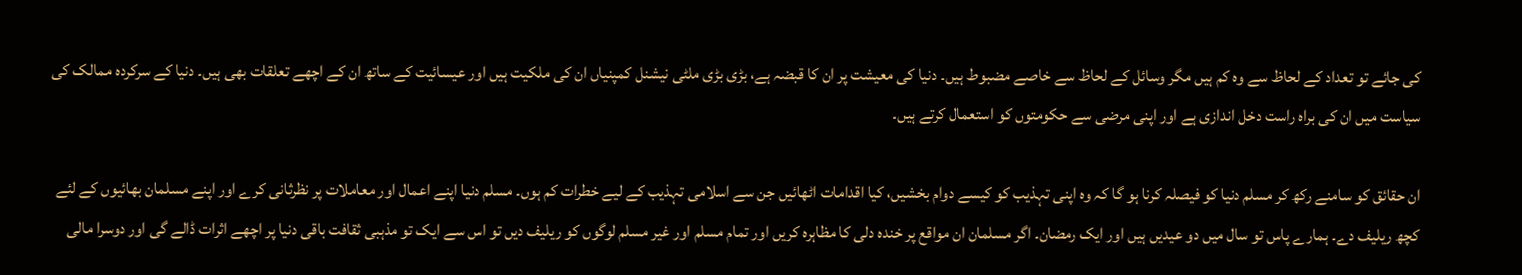کی جائے تو تعداد کے لحاظ سے وہ کم ہیں مگر وسائل کے لحاظ سے خاصے مضبوط ہیں۔ دنیا کی معیشت پر ان کا قبضہ ہے، بڑی بڑی ملٹی نیشنل کمپنیاں ان کی ملکیت ہیں اور عیسائیت کے ساتھ ان کے اچھے تعلقات بھی ہیں۔ دنیا کے سرکردہ ممالک کی سیاست میں ان کی براہ راست دخل اندازی ہے اور اپنی مرضی سے حکومتوں کو استعمال کرتے ہیں۔

ان حقائق کو سامنے رکھ کر مسلم دنیا کو فیصلہ کرنا ہو گا کہ وہ اپنی تہذیب کو کیسے دوام بخشیں، کیا اقدامات اٹھائیں جن سے اسلامی تہذیب کے لیے خطرات کم ہوں۔ مسلم دنیا اپنے اعمال اور معاملات پر نظرثانی کرے اور اپنے مسلمان بھائیوں کے لئے کچھ ریلیف دے۔ ہمارے پاس تو سال میں دو عیدیں ہیں اور ایک رمضان۔ اگر مسلمان ان مواقع پر خندہ دلی کا مظاہرہ کریں اور تمام مسلم اور غیر مسلم لوگوں کو ریلیف دیں تو اس سے ایک تو مذہبی ثقافت باقی دنیا پر اچھے اثرات ڈالے گی اور دوسرا مالی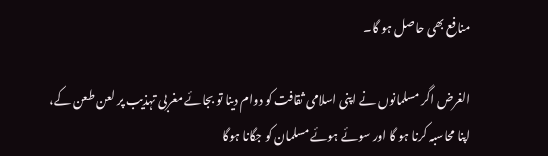منافع بھی حاصل ہو گا۔

الغرض اگر مسلمانوں نے اپنی اسلامی ثقافت کو دوام دینا تو بجائے مغربی تہذیب پر لعن طعن کے، اپنا محاسبہ کرنا ہو گا اور سوئے ہوئے مسلمان کو جگانا ہوگا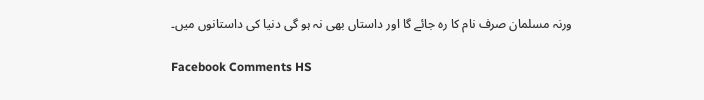ورنہ مسلمان صرف نام کا رہ جائے گا اور داستاں بھی نہ ہو گی دنیا کی داستانوں میں۔

Facebook Comments HS